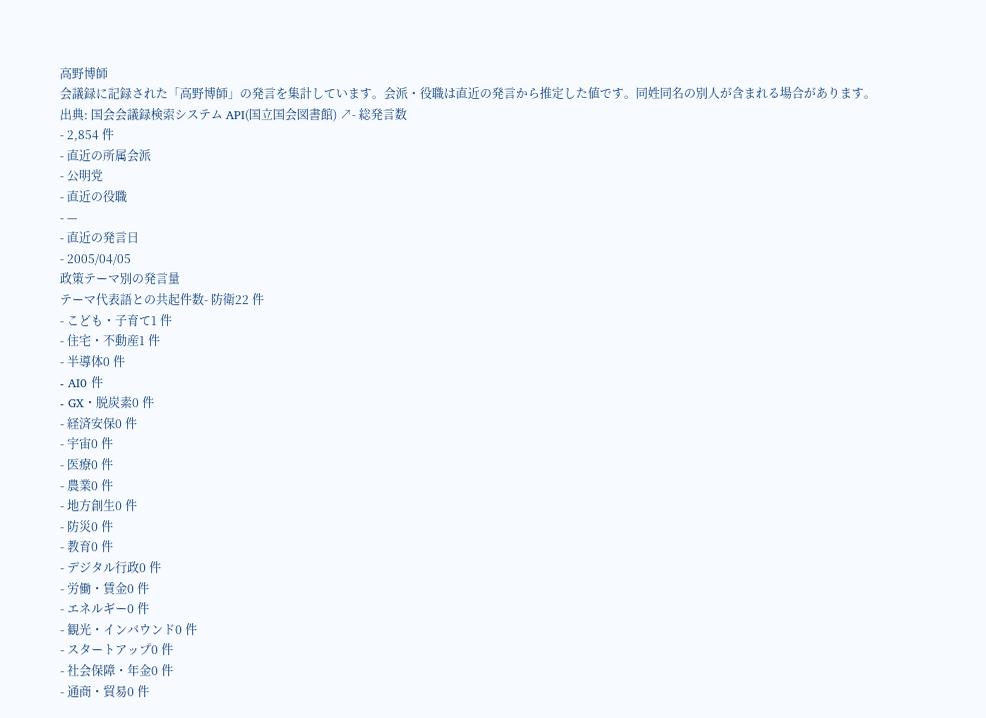高野博師
会議録に記録された「高野博師」の発言を集計しています。会派・役職は直近の発言から推定した値です。同姓同名の別人が含まれる場合があります。
出典: 国会会議録検索システム API(国立国会図書館) ↗- 総発言数
- 2,854 件
- 直近の所属会派
- 公明党
- 直近の役職
- —
- 直近の発言日
- 2005/04/05
政策テーマ別の発言量
テーマ代表語との共起件数- 防衛22 件
- こども・子育て1 件
- 住宅・不動産1 件
- 半導体0 件
- AI0 件
- GX・脱炭素0 件
- 経済安保0 件
- 宇宙0 件
- 医療0 件
- 農業0 件
- 地方創生0 件
- 防災0 件
- 教育0 件
- デジタル行政0 件
- 労働・賃金0 件
- エネルギー0 件
- 観光・インバウンド0 件
- スタートアップ0 件
- 社会保障・年金0 件
- 通商・貿易0 件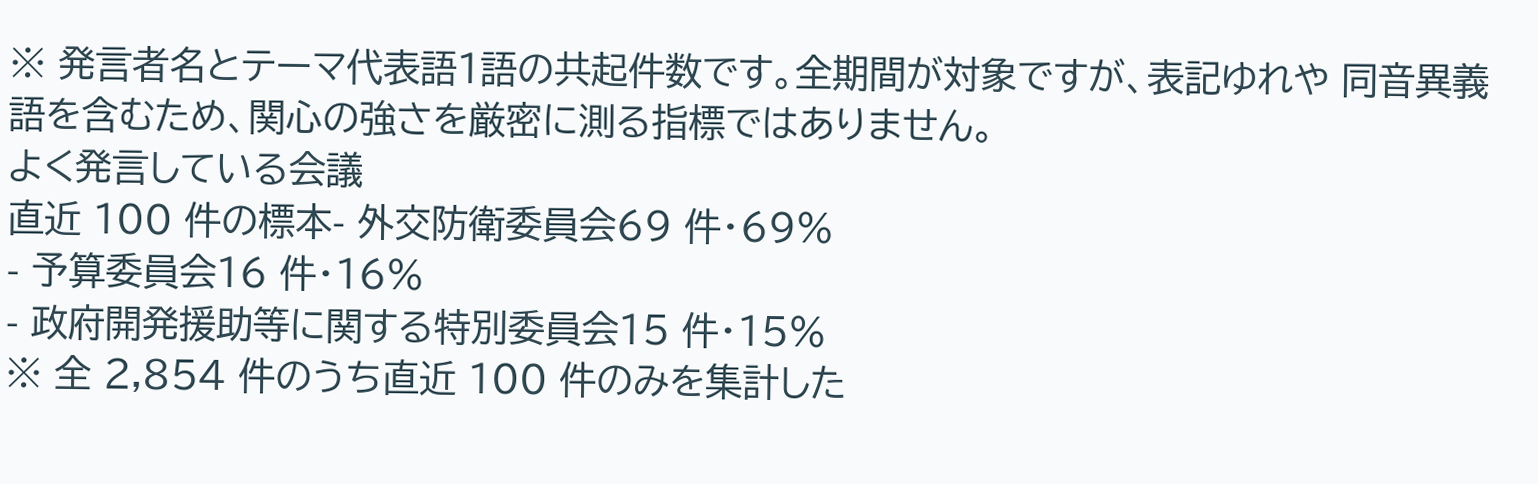※ 発言者名とテーマ代表語1語の共起件数です。全期間が対象ですが、表記ゆれや 同音異義語を含むため、関心の強さを厳密に測る指標ではありません。
よく発言している会議
直近 100 件の標本- 外交防衛委員会69 件・69%
- 予算委員会16 件・16%
- 政府開発援助等に関する特別委員会15 件・15%
※ 全 2,854 件のうち直近 100 件のみを集計した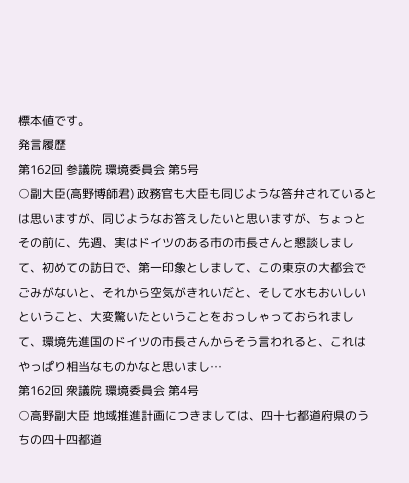標本値です。
発言履歴
第162回 参議院 環境委員会 第5号
○副大臣(高野博師君) 政務官も大臣も同じような答弁されているとは思いますが、同じようなお答えしたいと思いますが、ちょっとその前に、先週、実はドイツのある市の市長さんと懇談しまして、初めての訪日で、第一印象としまして、この東京の大都会でごみがないと、それから空気がきれいだと、そして水もおいしいということ、大変驚いたということをおっしゃっておられまして、環境先進国のドイツの市長さんからそう言われると、これはやっぱり相当なものかなと思いまし…
第162回 衆議院 環境委員会 第4号
○高野副大臣 地域推進計画につきましては、四十七都道府県のうちの四十四都道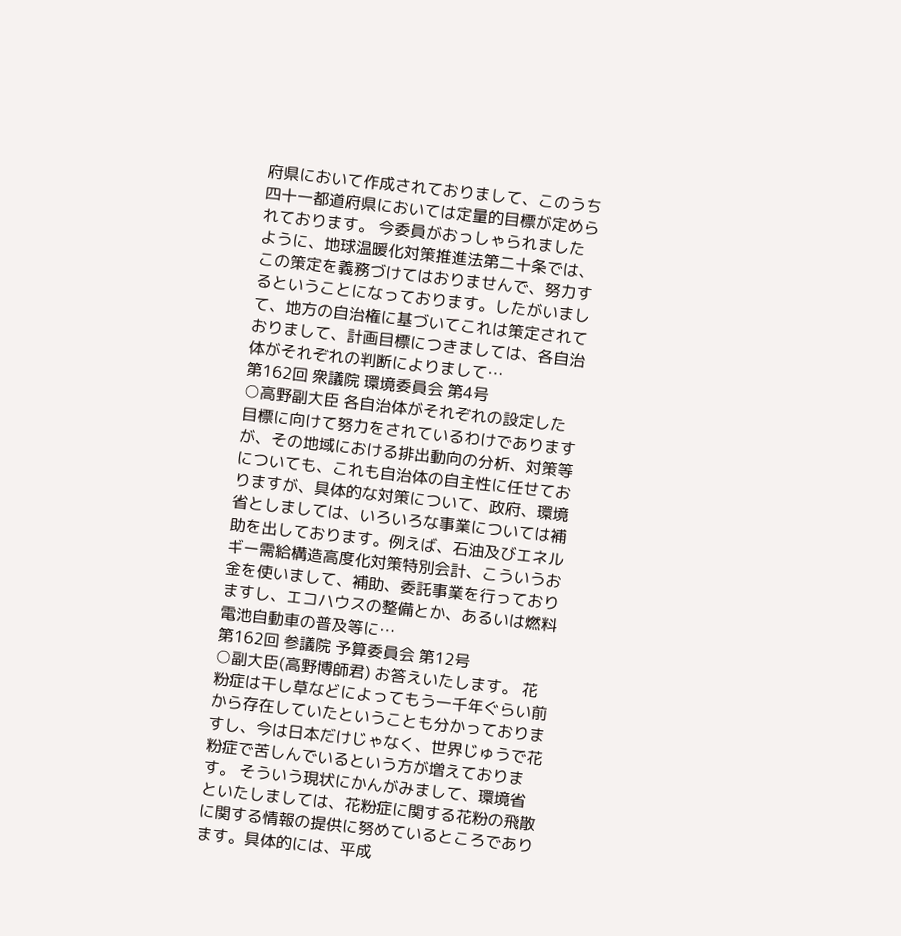府県において作成されておりまして、このうち四十一都道府県においては定量的目標が定められております。 今委員がおっしゃられましたように、地球温暖化対策推進法第二十条では、この策定を義務づけてはおりませんで、努力するということになっております。したがいまして、地方の自治権に基づいてこれは策定されておりまして、計画目標につきましては、各自治体がそれぞれの判断によりまして…
第162回 衆議院 環境委員会 第4号
○高野副大臣 各自治体がそれぞれの設定した目標に向けて努力をされているわけでありますが、その地域における排出動向の分析、対策等についても、これも自治体の自主性に任せておりますが、具体的な対策について、政府、環境省としましては、いろいろな事業については補助を出しております。例えば、石油及びエネルギー需給構造高度化対策特別会計、こういうお金を使いまして、補助、委託事業を行っておりますし、エコハウスの整備とか、あるいは燃料電池自動車の普及等に…
第162回 参議院 予算委員会 第12号
○副大臣(高野博師君) お答えいたします。 花粉症は干し草などによってもう一千年ぐらい前から存在していたということも分かっておりますし、今は日本だけじゃなく、世界じゅうで花粉症で苦しんでいるという方が増えております。 そういう現状にかんがみまして、環境省といたしましては、花粉症に関する花粉の飛散に関する情報の提供に努めているところであります。具体的には、平成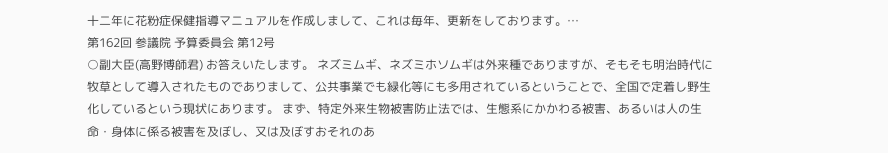十二年に花粉症保健指導マニュアルを作成しまして、これは毎年、更新をしております。…
第162回 参議院 予算委員会 第12号
○副大臣(高野博師君) お答えいたします。 ネズミムギ、ネズミホソムギは外来種でありますが、そもそも明治時代に牧草として導入されたものでありまして、公共事業でも緑化等にも多用されているということで、全国で定着し野生化しているという現状にあります。 まず、特定外来生物被害防止法では、生態系にかかわる被害、あるいは人の生命・身体に係る被害を及ぼし、又は及ぼすおそれのあ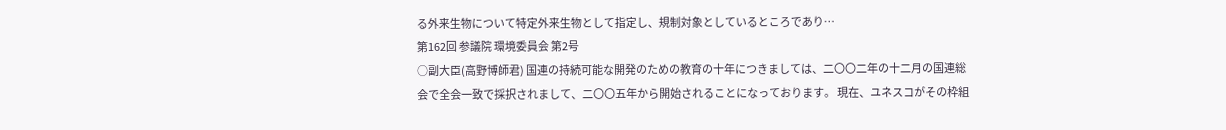る外来生物について特定外来生物として指定し、規制対象としているところであり…
第162回 参議院 環境委員会 第2号
○副大臣(高野博師君) 国連の持続可能な開発のための教育の十年につきましては、二〇〇二年の十二月の国連総会で全会一致で採択されまして、二〇〇五年から開始されることになっております。 現在、ユネスコがその枠組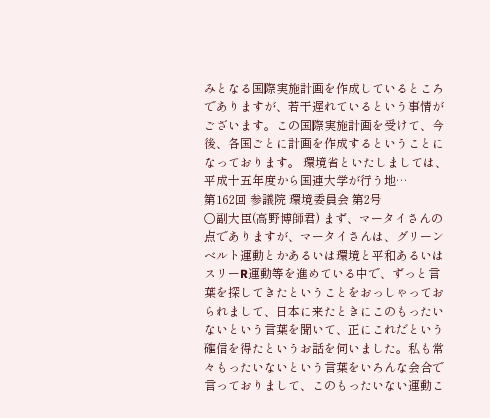みとなる国際実施計画を作成しているところでありますが、若干遅れているという事情がございます。この国際実施計画を受けて、今後、各国ごとに計画を作成するということになっております。 環境省といたしましては、平成十五年度から国連大学が行う地…
第162回 参議院 環境委員会 第2号
○副大臣(高野博師君) まず、マータイさんの点でありますが、マータイさんは、グリーンベルト運動とかあるいは環境と平和あるいはスリーR運動等を進めている中で、ずっと言葉を探してきたということをおっしゃっておられまして、日本に来たときにこのもったいないという言葉を聞いて、正にこれだという確信を得たというお話を伺いました。私も常々もったいないという言葉をいろんな会合で言っておりまして、このもったいない運動こ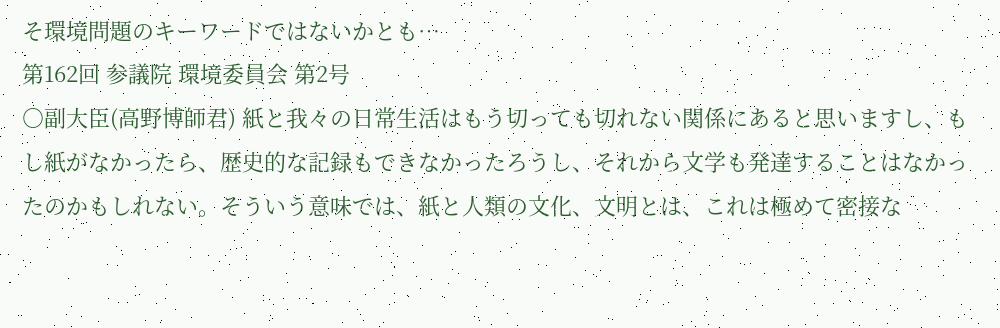そ環境問題のキーワードではないかとも…
第162回 参議院 環境委員会 第2号
○副大臣(高野博師君) 紙と我々の日常生活はもう切っても切れない関係にあると思いますし、もし紙がなかったら、歴史的な記録もできなかったろうし、それから文学も発達することはなかったのかもしれない。そういう意味では、紙と人類の文化、文明とは、これは極めて密接な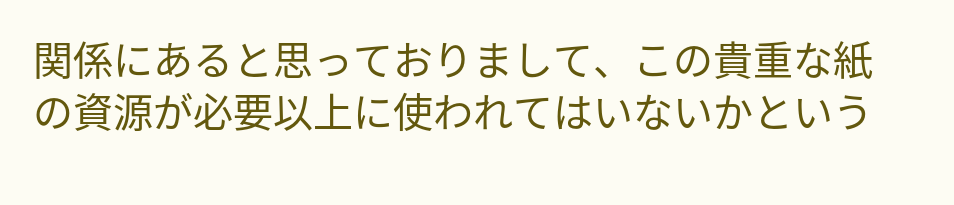関係にあると思っておりまして、この貴重な紙の資源が必要以上に使われてはいないかという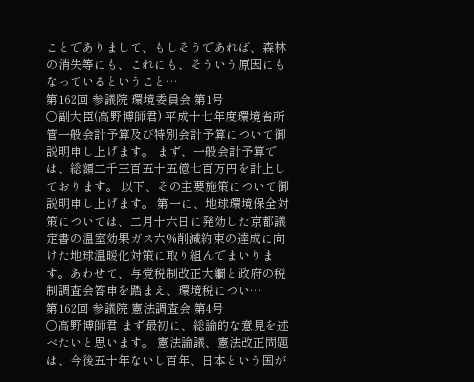ことでありまして、もしそうであれば、森林の消失等にも、これにも、そういう原因にもなっているということ…
第162回 参議院 環境委員会 第1号
○副大臣(高野博師君) 平成十七年度環境省所管一般会計予算及び特別会計予算について御説明申し上げます。 まず、一般会計予算では、総額二千三百五十五億七百万円を計上しております。 以下、その主要施策について御説明申し上げます。 第一に、地球環境保全対策については、二月十六日に発効した京都議定書の温室効果ガス六%削減約束の達成に向けた地球温暖化対策に取り組んでまいります。あわせて、与党税制改正大綱と政府の税制調査会答申を踏まえ、環境税につい…
第162回 参議院 憲法調査会 第4号
○高野博師君 まず最初に、総論的な意見を述べたいと思います。 憲法論議、憲法改正問題は、今後五十年ないし百年、日本という国が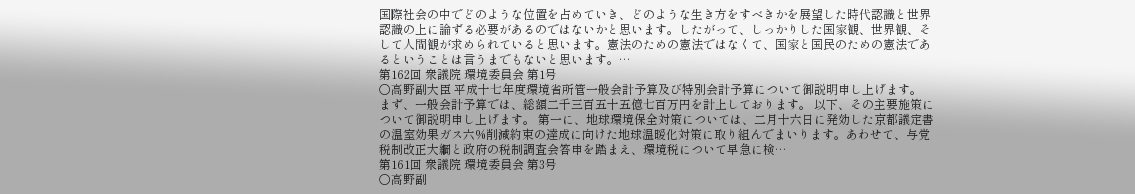国際社会の中でどのような位置を占めていき、どのような生き方をすべきかを展望した時代認識と世界認識の上に論ずる必要があるのではないかと思います。したがって、しっかりした国家観、世界観、そして人間観が求められていると思います。憲法のための憲法ではなくて、国家と国民のための憲法であるということは言うまでもないと思います。…
第162回 衆議院 環境委員会 第1号
○高野副大臣 平成十七年度環境省所管一般会計予算及び特別会計予算について御説明申し上げます。 まず、一般会計予算では、総額二千三百五十五億七百万円を計上しております。 以下、その主要施策について御説明申し上げます。 第一に、地球環境保全対策については、二月十六日に発効した京都議定書の温室効果ガス六%削減約束の達成に向けた地球温暖化対策に取り組んでまいります。あわせて、与党税制改正大綱と政府の税制調査会答申を踏まえ、環境税について早急に検…
第161回 衆議院 環境委員会 第3号
○高野副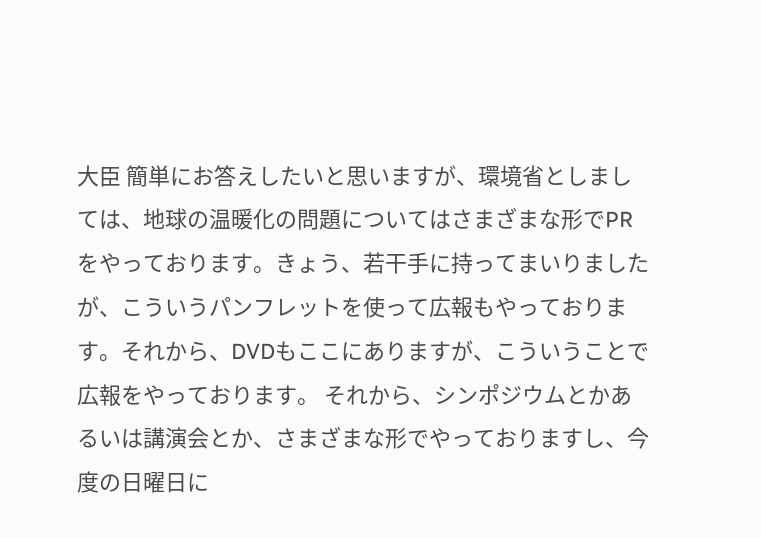大臣 簡単にお答えしたいと思いますが、環境省としましては、地球の温暖化の問題についてはさまざまな形でPRをやっております。きょう、若干手に持ってまいりましたが、こういうパンフレットを使って広報もやっております。それから、DVDもここにありますが、こういうことで広報をやっております。 それから、シンポジウムとかあるいは講演会とか、さまざまな形でやっておりますし、今度の日曜日に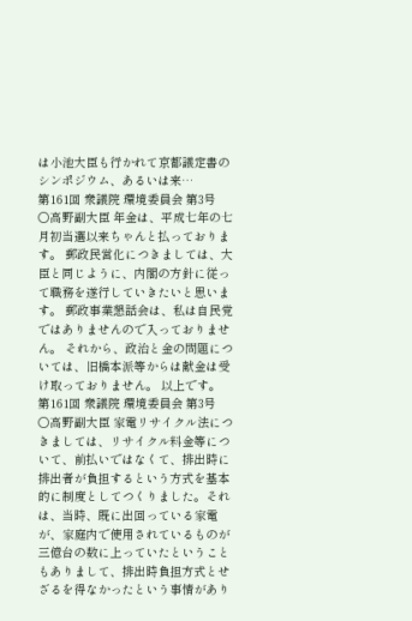は小池大臣も行かれて京都議定書のシンポジウム、あるいは来…
第161回 衆議院 環境委員会 第3号
○高野副大臣 年金は、平成七年の七月初当選以来ちゃんと払っております。 郵政民営化につきましては、大臣と同じように、内閣の方針に従って職務を遂行していきたいと思います。 郵政事業懇話会は、私は自民党ではありませんので入っておりません。 それから、政治と金の問題については、旧橋本派等からは献金は受け取っておりません。 以上です。
第161回 衆議院 環境委員会 第3号
○高野副大臣 家電リサイクル法につきましては、リサイクル料金等について、前払いではなくて、排出時に排出者が負担するという方式を基本的に制度としてつくりました。それは、当時、既に出回っている家電が、家庭内で使用されているものが三億台の数に上っていたということもありまして、排出時負担方式とせざるを得なかったという事情があり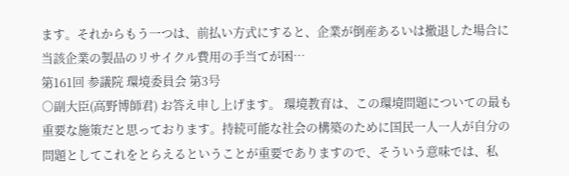ます。それからもう一つは、前払い方式にすると、企業が倒産あるいは撤退した場合に当該企業の製品のリサイクル費用の手当てが困…
第161回 参議院 環境委員会 第3号
○副大臣(高野博師君) お答え申し上げます。 環境教育は、この環境問題についての最も重要な施策だと思っております。持続可能な社会の構築のために国民一人一人が自分の問題としてこれをとらえるということが重要でありますので、そういう意味では、私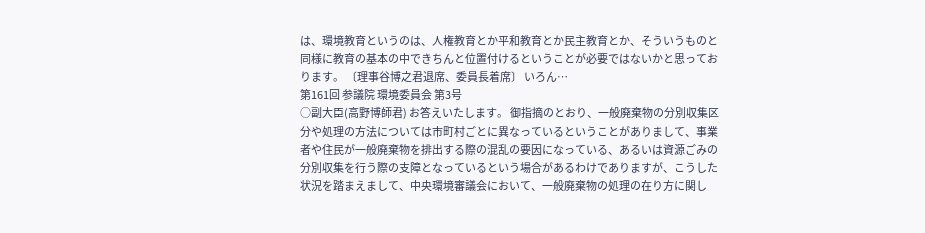は、環境教育というのは、人権教育とか平和教育とか民主教育とか、そういうものと同様に教育の基本の中できちんと位置付けるということが必要ではないかと思っております。 〔理事谷博之君退席、委員長着席〕 いろん…
第161回 参議院 環境委員会 第3号
○副大臣(高野博師君) お答えいたします。 御指摘のとおり、一般廃棄物の分別収集区分や処理の方法については市町村ごとに異なっているということがありまして、事業者や住民が一般廃棄物を排出する際の混乱の要因になっている、あるいは資源ごみの分別収集を行う際の支障となっているという場合があるわけでありますが、こうした状況を踏まえまして、中央環境審議会において、一般廃棄物の処理の在り方に関し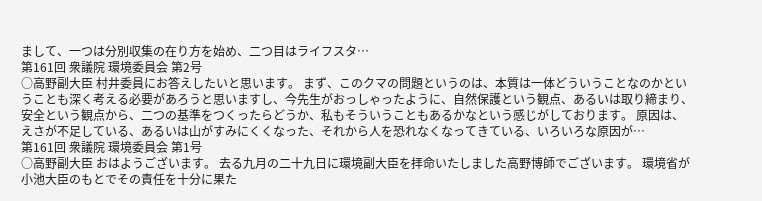まして、一つは分別収集の在り方を始め、二つ目はライフスタ…
第161回 衆議院 環境委員会 第2号
○高野副大臣 村井委員にお答えしたいと思います。 まず、このクマの問題というのは、本質は一体どういうことなのかということも深く考える必要があろうと思いますし、今先生がおっしゃったように、自然保護という観点、あるいは取り締まり、安全という観点から、二つの基準をつくったらどうか、私もそういうこともあるかなという感じがしております。 原因は、えさが不足している、あるいは山がすみにくくなった、それから人を恐れなくなってきている、いろいろな原因が…
第161回 衆議院 環境委員会 第1号
○高野副大臣 おはようございます。 去る九月の二十九日に環境副大臣を拝命いたしました高野博師でございます。 環境省が小池大臣のもとでその責任を十分に果た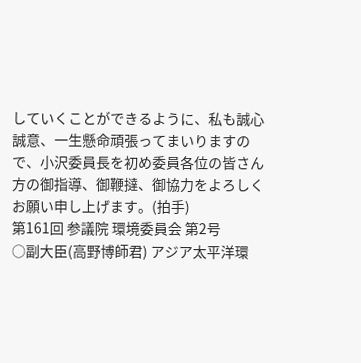していくことができるように、私も誠心誠意、一生懸命頑張ってまいりますので、小沢委員長を初め委員各位の皆さん方の御指導、御鞭撻、御協力をよろしくお願い申し上げます。(拍手)
第161回 参議院 環境委員会 第2号
○副大臣(高野博師君) アジア太平洋環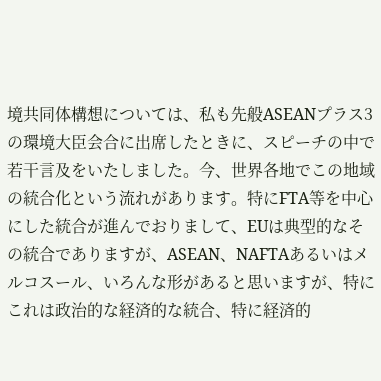境共同体構想については、私も先般ASEANプラス3の環境大臣会合に出席したときに、スピーチの中で若干言及をいたしました。今、世界各地でこの地域の統合化という流れがあります。特にFTA等を中心にした統合が進んでおりまして、EUは典型的なその統合でありますが、ASEAN、NAFTAあるいはメルコスール、いろんな形があると思いますが、特にこれは政治的な経済的な統合、特に経済的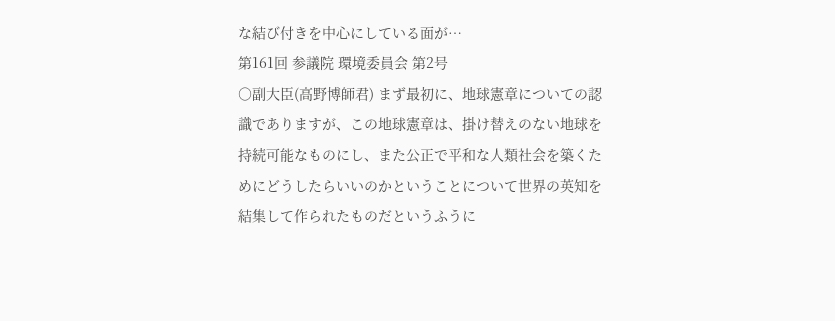な結び付きを中心にしている面が…
第161回 参議院 環境委員会 第2号
○副大臣(高野博師君) まず最初に、地球憲章についての認識でありますが、この地球憲章は、掛け替えのない地球を持続可能なものにし、また公正で平和な人類社会を築くためにどうしたらいいのかということについて世界の英知を結集して作られたものだというふうに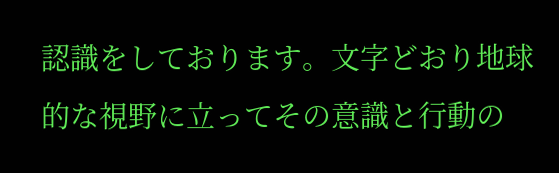認識をしております。文字どおり地球的な視野に立ってその意識と行動の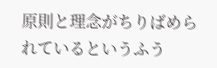原則と理念がちりばめられているというふう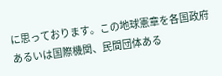に思っております。この地球憲章を各国政府あるいは国際機関、民間団体ある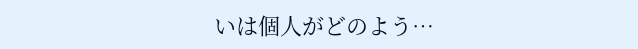いは個人がどのよう…